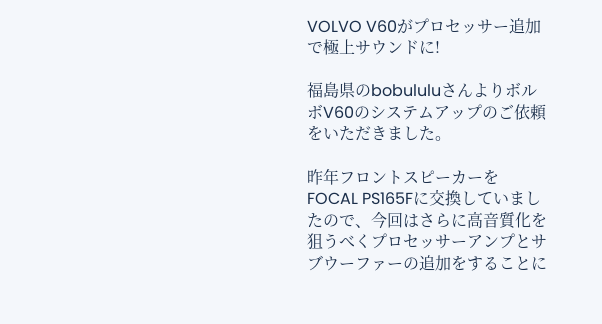VOLVO V60がプロセッサー追加で極上サウンドに!

福島県のbobululuさんよりボルボV60のシステムアップのご依頼をいただきました。

昨年フロントスピーカーをFOCAL PS165Fに交換していましたので、今回はさらに高音質化を狙うべくプロセッサーアンプとサブウーファーの追加をすることに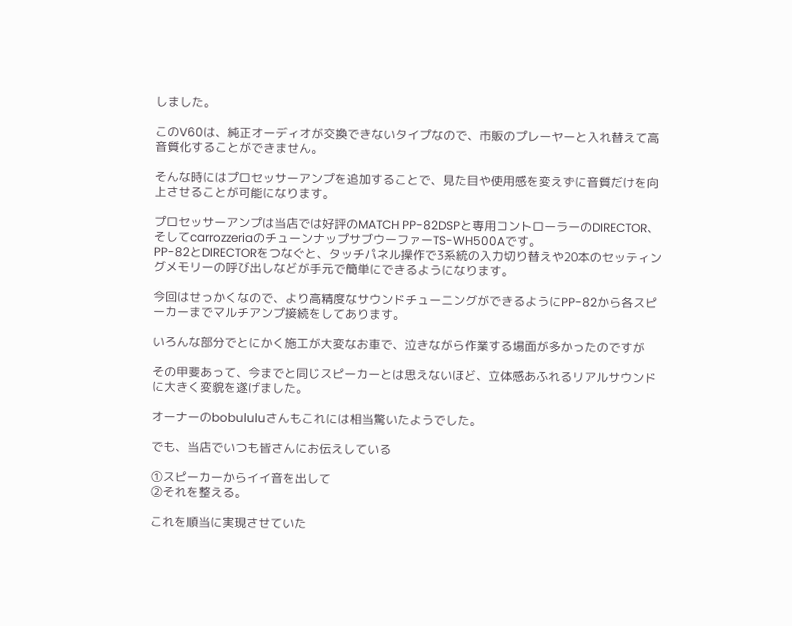しました。

このV60は、純正オーディオが交換できないタイプなので、市販のプレーヤーと入れ替えて高音質化することができません。

そんな時にはプロセッサーアンプを追加することで、見た目や使用感を変えずに音質だけを向上させることが可能になります。

プロセッサーアンプは当店では好評のMATCH PP-82DSPと専用コントローラーのDIRECTOR、そしてcarrozzeriaのチューンナップサブウーファーTS-WH500Aです。
PP-82とDIRECTORをつなぐと、タッチパネル操作で3系統の入力切り替えや20本のセッティングメモリーの呼び出しなどが手元で簡単にできるようになります。

今回はせっかくなので、より高精度なサウンドチューニングができるようにPP-82から各スピーカーまでマルチアンプ接続をしてあります。

いろんな部分でとにかく施工が大変なお車で、泣きながら作業する場面が多かったのですが

その甲斐あって、今までと同じスピーカーとは思えないほど、立体感あふれるリアルサウンドに大きく変貌を遂げました。

オーナーのbobululuさんもこれには相当驚いたようでした。

でも、当店でいつも皆さんにお伝えしている

①スピーカーからイイ音を出して
②それを整える。

これを順当に実現させていた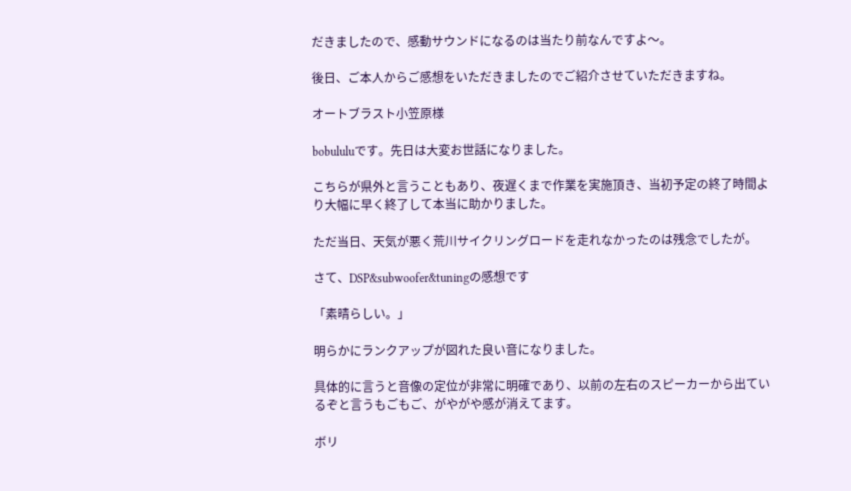だきましたので、感動サウンドになるのは当たり前なんですよ〜。

後日、ご本人からご感想をいただきましたのでご紹介させていただきますね。

オートブラスト小笠原様

bobululuです。先日は大変お世話になりました。

こちらが県外と言うこともあり、夜遅くまで作業を実施頂き、当初予定の終了時間より大幅に早く終了して本当に助かりました。

ただ当日、天気が悪く荒川サイクリングロードを走れなかったのは残念でしたが。

さて、DSP&subwoofer&tuningの感想です

「素晴らしい。」

明らかにランクアップが図れた良い音になりました。

具体的に言うと音像の定位が非常に明確であり、以前の左右のスピーカーから出ているぞと言うもごもご、がやがや感が消えてます。

ボリ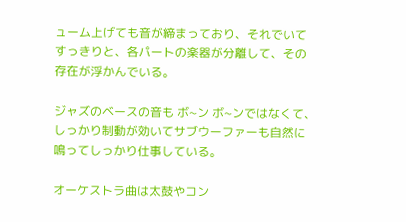ューム上げても音が締まっており、それでいてすっきりと、各パートの楽器が分離して、その存在が浮かんでいる。

ジャズのベースの音も ボ~ン ボ~ンではなくて、しっかり制動が効いてサブウーファーも自然に鳴ってしっかり仕事している。

オーケストラ曲は太鼓やコン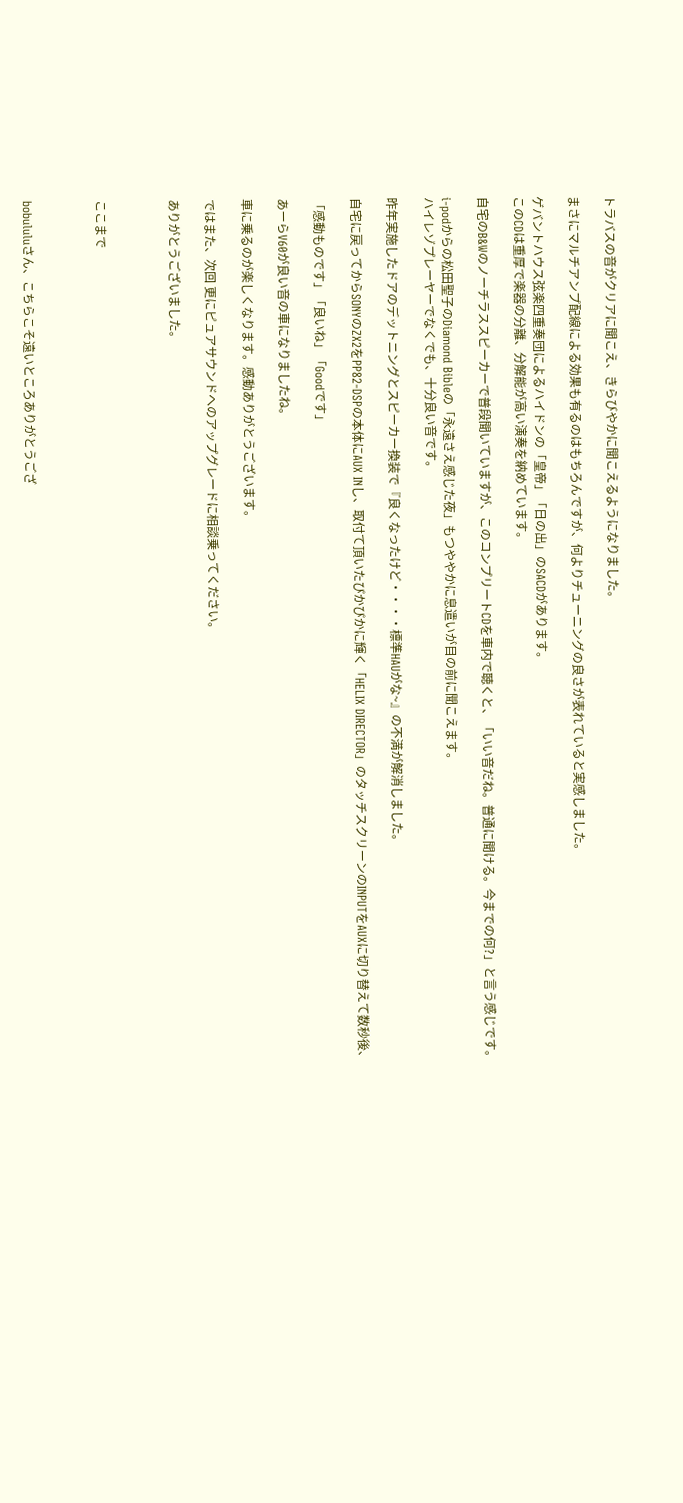トラバスの音がクリアに聞こえ、きらびやかに聞こえるようになりました。

まさにマルチアンプ配線による効果も有るのはもちろんですが、何よりチューニングの良さが表れていると実感しました。

ゲバントハウス弦楽四重奏団によるハイドンの「皇帝」「日の出」のSACDがあります。
このCDは重厚で楽器の分離、分解能が高い演奏を納めています。

自宅のB&Wのノーチラススピーカーで普段聞いていますが、このコンプリートCDを車内で聴くと、「いい音だね。普通に聞ける。今までの何?」と言う感じです。

i-podからの松田聖子のDiamond Bibleの「永遠さえ感じた夜」もつややかに息遣いが目の前に聞こえます。
ハイレゾプレーヤーでなくでも、十分良い音です。

昨年実施したドアのデットニングとスピーカー換装で『良くなったけど・・・・標準HAUがな~』の不満が解消しました。

自宅に戻ってからSONYのZX2をPP82-DSPの本体にAUX INし、取付て頂いたぴかぴかに輝く「HELIX DIRECTOR」のタッチスクリーンのINPUTをAUXに切り替えて数秒後、

「感動ものです」「良いね」「Goodです」

あーらV60が良い音の車になりましたね。

車に乗るのが楽しくなります。感動ありがとうございます。

ではまた、次回 更にピュアサウンドへのアップグレードに相談乗ってください。

ありがとうございました。



ここまで



bobululuさん、こちらこそ遠いところありがとうござ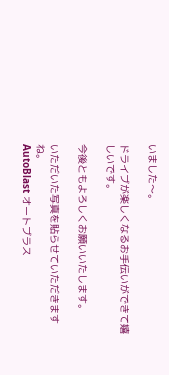いました〜。

ドライブが楽しくなるお手伝いができて嬉しいです。

今後ともよろしくお願いいたします。

いただいた写真を貼らせていただきますね。
AutoBlast オートブラス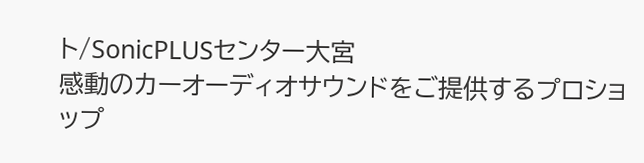ト/SonicPLUSセンター大宮
感動のカーオーディオサウンドをご提供するプロショップ